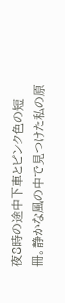夜8時の途中下車とピンク色の短冊。静かな風の中で見つけた私の原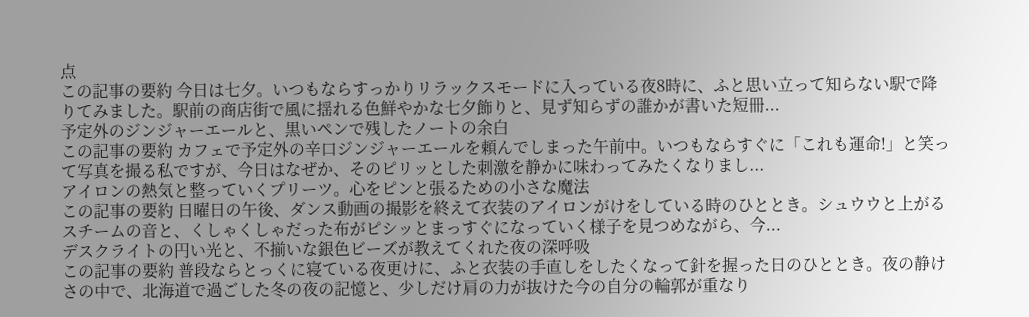点
この記事の要約 今日は七夕。いつもならすっかりリラックスモードに入っている夜8時に、ふと思い立って知らない駅で降りてみました。駅前の商店街で風に揺れる色鮮やかな七夕飾りと、見ず知らずの誰かが書いた短冊...
予定外のジンジャーエールと、黒いペンで残したノートの余白
この記事の要約 カフェで予定外の辛口ジンジャーエールを頼んでしまった午前中。いつもならすぐに「これも運命!」と笑って写真を撮る私ですが、今日はなぜか、そのピリッとした刺激を静かに味わってみたくなりまし...
アイロンの熱気と整っていくプリーツ。心をピンと張るための小さな魔法
この記事の要約 日曜日の午後、ダンス動画の撮影を終えて衣装のアイロンがけをしている時のひととき。シュウウと上がるスチームの音と、くしゃくしゃだった布がピシッとまっすぐになっていく様子を見つめながら、今...
デスクライトの円い光と、不揃いな銀色ビーズが教えてくれた夜の深呼吸
この記事の要約 普段ならとっくに寝ている夜更けに、ふと衣装の手直しをしたくなって針を握った日のひととき。夜の静けさの中で、北海道で過ごした冬の夜の記憶と、少しだけ肩の力が抜けた今の自分の輪郭が重なり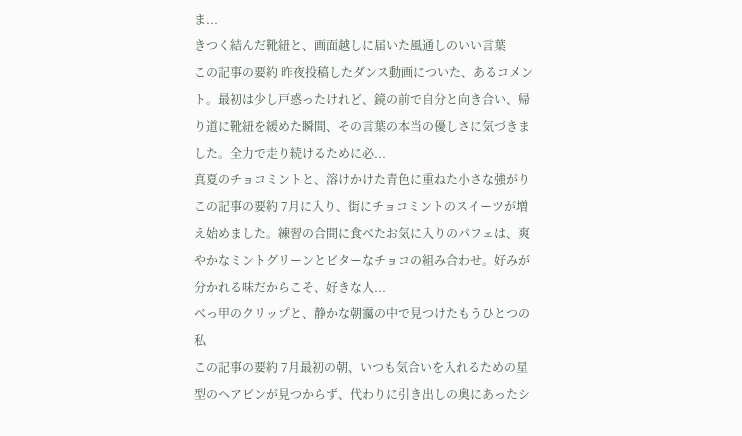ま...
きつく結んだ靴紐と、画面越しに届いた風通しのいい言葉
この記事の要約 昨夜投稿したダンス動画についた、あるコメント。最初は少し戸惑ったけれど、鏡の前で自分と向き合い、帰り道に靴紐を緩めた瞬間、その言葉の本当の優しさに気づきました。全力で走り続けるために必...
真夏のチョコミントと、溶けかけた青色に重ねた小さな強がり
この記事の要約 7月に入り、街にチョコミントのスイーツが増え始めました。練習の合間に食べたお気に入りのパフェは、爽やかなミントグリーンとビターなチョコの組み合わせ。好みが分かれる味だからこそ、好きな人...
べっ甲のクリップと、静かな朝靄の中で見つけたもうひとつの私
この記事の要約 7月最初の朝、いつも気合いを入れるための星型のヘアピンが見つからず、代わりに引き出しの奥にあったシ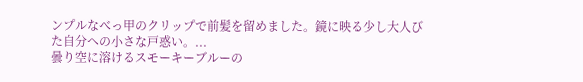ンプルなべっ甲のクリップで前髪を留めました。鏡に映る少し大人びた自分への小さな戸惑い。...
曇り空に溶けるスモーキーブルーの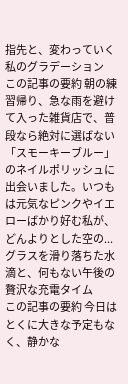指先と、変わっていく私のグラデーション
この記事の要約 朝の練習帰り、急な雨を避けて入った雑貨店で、普段なら絶対に選ばない「スモーキーブルー」のネイルポリッシュに出会いました。いつもは元気なピンクやイエローばかり好む私が、どんよりとした空の...
グラスを滑り落ちた水滴と、何もない午後の贅沢な充電タイム
この記事の要約 今日はとくに大きな予定もなく、静かな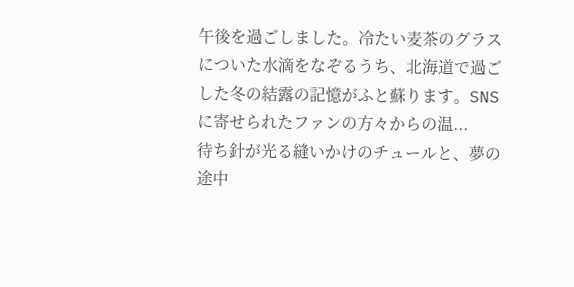午後を過ごしました。冷たい麦茶のグラスについた水滴をなぞるうち、北海道で過ごした冬の結露の記憶がふと蘇ります。SNSに寄せられたファンの方々からの温...
待ち針が光る縫いかけのチュールと、夢の途中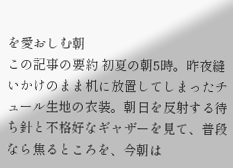を愛おしむ朝
この記事の要約 初夏の朝5時。昨夜縫いかけのまま机に放置してしまったチュール生地の衣装。朝日を反射する待ち針と不格好なギャザーを見て、普段なら焦るところを、今朝は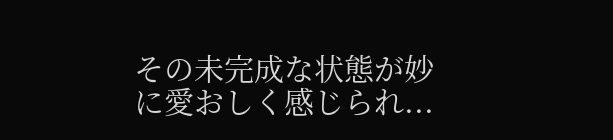その未完成な状態が妙に愛おしく感じられ...